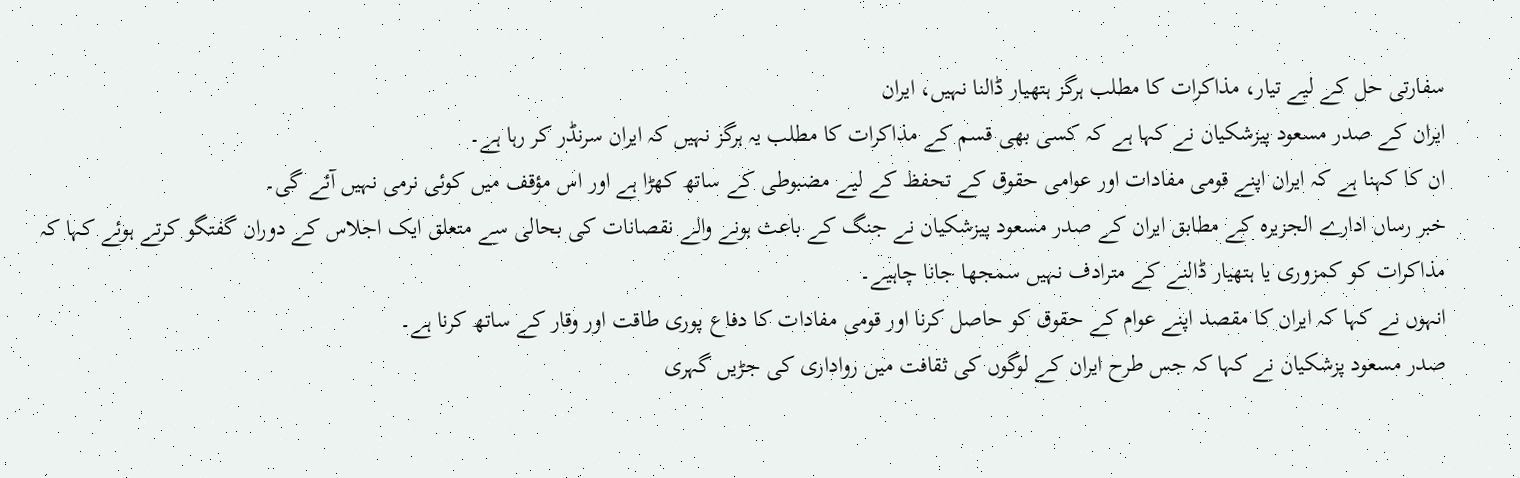سفارتی حل کے لیے تیار، مذاکرات کا مطلب ہرگز ہتھیار ڈالنا نہیں، ایران
ایران کے صدر مسعود پیزشکیان نے کہا ہے کہ کسی بھی قسم کے مذاکرات کا مطلب یہ ہرگز نہیں کہ ایران سرنڈر کر رہا ہے۔
ان کا کہنا ہے کہ ایران اپنے قومی مفادات اور عوامی حقوق کے تحفظ کے لیے مضبوطی کے ساتھ کھڑا ہے اور اس مؤقف میں کوئی نرمی نہیں آئے گی۔
خبر رساں ادارے الجزیرہ کے مطابق ایران کے صدر مسعود پیزشکیان نے جنگ کے باعث ہونے والے نقصانات کی بحالی سے متعلق ایک اجلاس کے دوران گفتگو کرتے ہوئے کہا کہ مذاکرات کو کمزوری یا ہتھیار ڈالنے کے مترادف نہیں سمجھا جانا چاہیے۔
انہوں نے کہا کہ ایران کا مقصد اپنے عوام کے حقوق کو حاصل کرنا اور قومی مفادات کا دفاع پوری طاقت اور وقار کے ساتھ کرنا ہے۔
صدر مسعود پزشکیان نے کہا کہ جس طرح ایران کے لوگوں کی ثقافت میں رواداری کی جڑیں گہری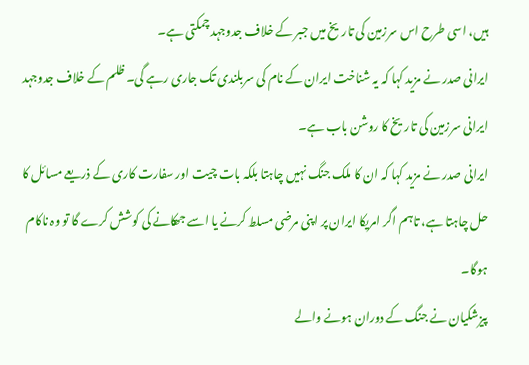ہیں، اسی طرح اس سرزمین کی تاریخ میں جبر کے خلاف جدوجہد چمکتی ہے۔
ایرانی صدر نے مزید کہا کہ یہ شناخت ایران کے نام کی سربلندی تک جاری رہے گی۔ ظلم کے خلاف جدوجہد ایرانی سرزمین کی تاریخ کا روشن باب ہے۔
ایرانی صدر نے مزید کہا کہ ان کا ملک جنگ نہیں چاہتا بلکہ بات چیت اور سفارت کاری کے ذریعے مسائل کا حل چاہتا ہے، تاہم اگر امریکا ایران پر اپنی مرضی مسلط کرنے یا اسے جھکانے کی کوشش کرے گا تو وہ ناکام ہوگا۔
پیزشکیان نے جنگ کے دوران ہونے والے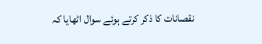نقصانات کا ذکر کرتے ہوئے سوال اٹھایا کہ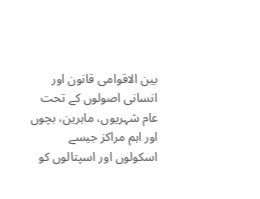بین الاقوامی قانون اور انسانی اصولوں کے تحت عام شہریوں، ماہرین، بچوں اور اہم مراکز جیسے اسکولوں اور اسپتالوں کو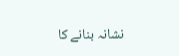نشانہ بنانے کا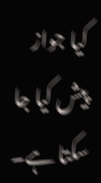کیا جواز پیش کیا جا سکتا ہے۔